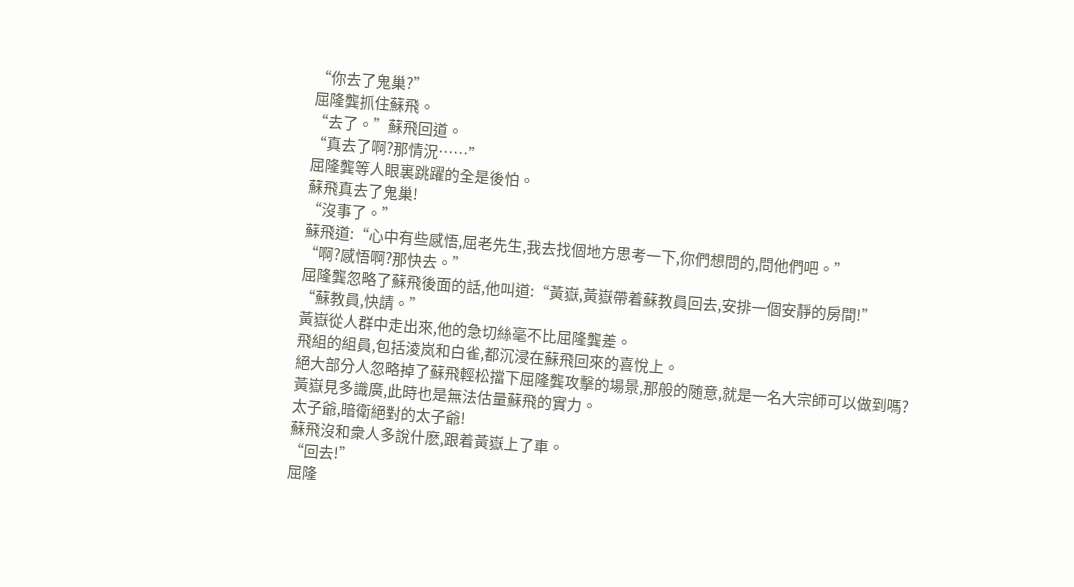“你去了鬼巢?”
屈隆龔抓住蘇飛。
“去了。”蘇飛回道。
“真去了啊?那情況……”
屈隆龔等人眼裏跳躍的全是後怕。
蘇飛真去了鬼巢!
“沒事了。”
蘇飛道:“心中有些感悟,屈老先生,我去找個地方思考一下,你們想問的,問他們吧。”
“啊?感悟啊?那快去。”
屈隆龔忽略了蘇飛後面的話,他叫道:“黃嶽,黃嶽帶着蘇教員回去,安排一個安靜的房間!”
“蘇教員,快請。”
黃嶽從人群中走出來,他的急切絲毫不比屈隆龔差。
飛組的組員,包括淩岚和白雀,都沉浸在蘇飛回來的喜悅上。
絕大部分人忽略掉了蘇飛輕松擋下屈隆龔攻擊的場景,那般的随意,就是一名大宗師可以做到嗎?
黃嶽見多識廣,此時也是無法估量蘇飛的實力。
太子爺,暗衛絕對的太子爺!
蘇飛沒和衆人多說什麽,跟着黃嶽上了車。
“回去!”
屈隆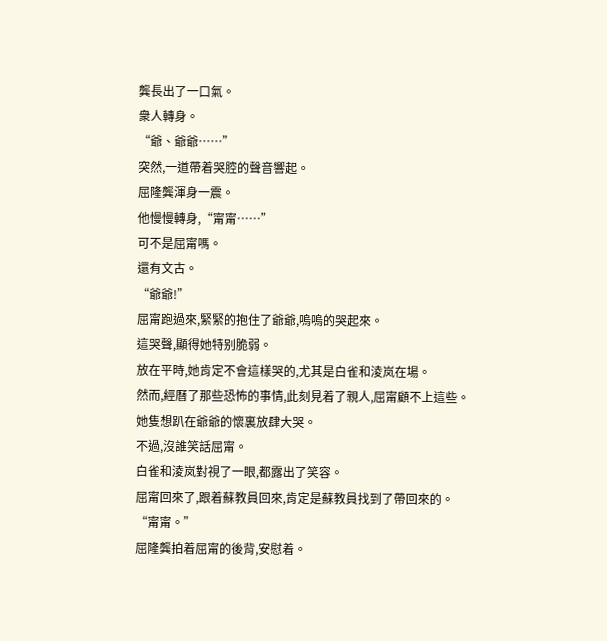龔長出了一口氣。
衆人轉身。
“爺、爺爺……”
突然,一道帶着哭腔的聲音響起。
屈隆龔渾身一震。
他慢慢轉身,“甯甯……”
可不是屈甯嗎。
還有文古。
“爺爺!”
屈甯跑過來,緊緊的抱住了爺爺,嗚嗚的哭起來。
這哭聲,顯得她特别脆弱。
放在平時,她肯定不會這樣哭的,尤其是白雀和淩岚在場。
然而,經曆了那些恐怖的事情,此刻見着了親人,屈甯顧不上這些。
她隻想趴在爺爺的懷裏放肆大哭。
不過,沒誰笑話屈甯。
白雀和淩岚對視了一眼,都露出了笑容。
屈甯回來了,跟着蘇教員回來,肯定是蘇教員找到了帶回來的。
“甯甯。”
屈隆龔拍着屈甯的後背,安慰着。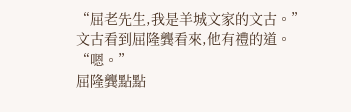“屈老先生,我是羊城文家的文古。”
文古看到屈隆龔看來,他有禮的道。
“嗯。”
屈隆龔點點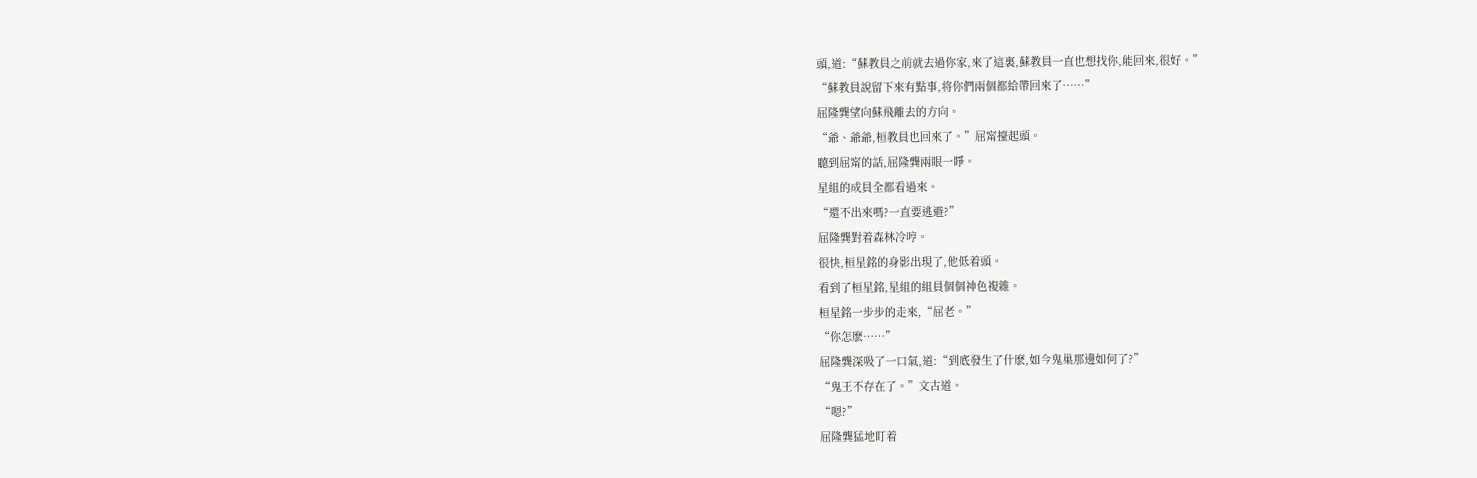頭,道:“蘇教員之前就去過你家,來了這裏,蘇教員一直也想找你,能回來,很好。”
“蘇教員說留下來有點事,将你們兩個都給帶回來了……”
屈隆龔望向蘇飛離去的方向。
“爺、爺爺,桓教員也回來了。”屈甯擡起頭。
聽到屈甯的話,屈隆龔兩眼一睜。
星組的成員全都看過來。
“還不出來嗎?一直要逃避?”
屈隆龔對着森林冷哼。
很快,桓星銘的身影出現了,他低着頭。
看到了桓星銘,星組的組員個個神色複雜。
桓星銘一步步的走來,“屈老。”
“你怎麽……”
屈隆龔深吸了一口氣,道:“到底發生了什麽,如今鬼巢那邊如何了?”
“鬼王不存在了。”文古道。
“嗯?”
屈隆龔猛地盯着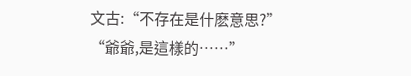文古:“不存在是什麽意思?”
“爺爺,是這樣的……”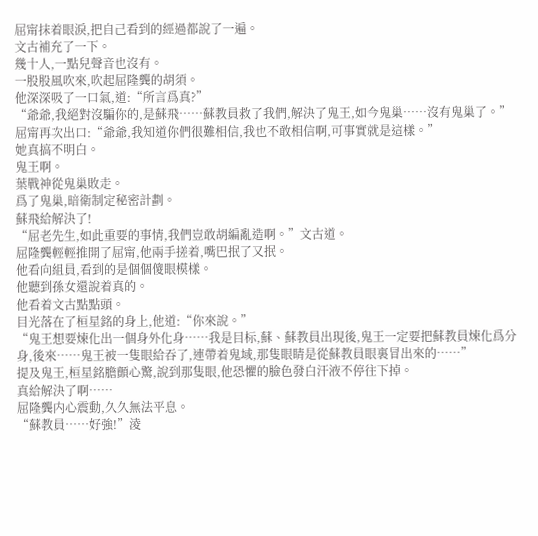屈甯抹着眼淚,把自己看到的經過都說了一遍。
文古補充了一下。
幾十人,一點兒聲音也沒有。
一股股風吹來,吹起屈隆龔的胡須。
他深深吸了一口氣,道:“所言爲真?”
“爺爺,我絕對沒騙你的,是蘇飛……蘇教員救了我們,解決了鬼王,如今鬼巢……沒有鬼巢了。”
屈甯再次出口:“爺爺,我知道你們很難相信,我也不敢相信啊,可事實就是這樣。”
她真搞不明白。
鬼王啊。
葉戰神從鬼巢敗走。
爲了鬼巢,暗衛制定秘密計劃。
蘇飛給解決了!
“屈老先生,如此重要的事情,我們豈敢胡編亂造啊。”文古道。
屈隆龔輕輕推開了屈甯,他兩手搓着,嘴巴抿了又抿。
他看向組員,看到的是個個傻眼模樣。
他聽到孫女還說着真的。
他看着文古點點頭。
目光落在了桓星銘的身上,他道:“你來說。”
“鬼王想要煉化出一個身外化身……我是目标,蘇、蘇教員出現後,鬼王一定要把蘇教員煉化爲分身,後來……鬼王被一隻眼給吞了,連帶着鬼域,那隻眼睛是從蘇教員眼裏冒出來的……”
提及鬼王,桓星銘膽顫心驚,說到那隻眼,他恐懼的臉色發白汗液不停往下掉。
真給解決了啊……
屈隆龔内心震動,久久無法平息。
“蘇教員……好強!”淩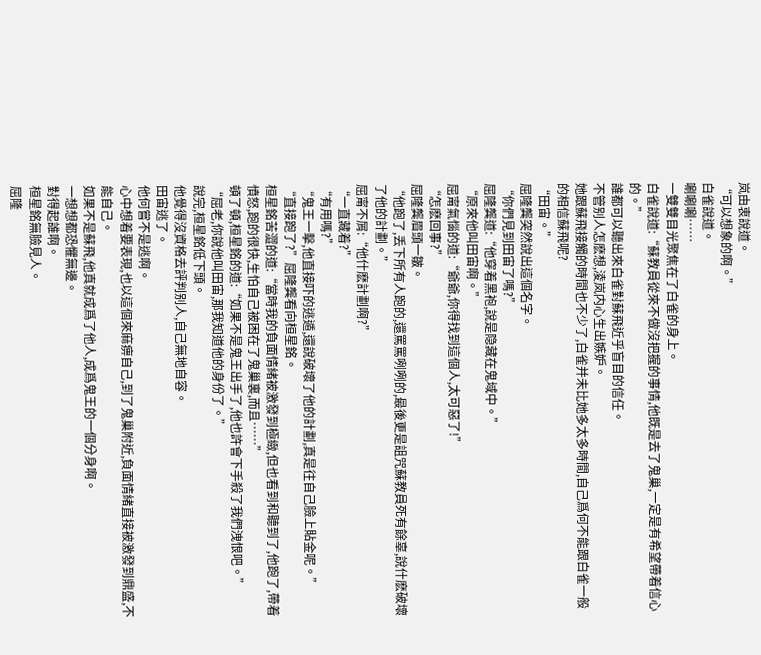岚由衷說道。
“可以想象的啊。”
白雀說道。
唰唰唰……
一雙雙目光聚焦在了白雀的身上。
白雀說道:“蘇教員從來不做沒把握的事情,他既是去了鬼巢,一定是有希望帶着信心的。”
誰都可以聽出來白雀對蘇飛近乎盲目的信任。
不管别人怎麽想,淩岚内心生出嫉妒。
她跟蘇飛接觸的時間也不少了,白雀并未比她多太多時間,自己爲何不能跟白雀一般的相信蘇飛呢?
“田宙。”
屈隆龔突然說出這個名字。
“你們見到田宙了嗎?”
屈隆龔道:“他穿着黑袍,說是隐藏在鬼域中。”
“原來他叫田宙啊。”
屈甯氣惱的道:“爺爺,你得找到這個人,太可惡了!”
“怎麽回事?”
屈隆龔眉頭一皺。
“他跑了,丢下所有人跑的,還罵罵咧咧的,最後更是詛咒蘇教員死有餘辜,說什麽破壞了他的計劃。”
屈甯不屑:“他什麽計劃啊?”
“一直藏着?”
“有用嗎?”
“鬼王一擊,他直接吓的逃遁,還說破壞了他的計劃,真是往自己臉上貼金呢。”
“直接跑了?”屈隆龔看向桓星銘。
桓星銘苦澀的道:“當時我的負面情緒被激發到極緻,但也看到和聽到了,他跑了,帶着憤怒,跑的很快,生怕自己被困在了鬼巢裏,而且……”
頓了頓,桓星銘的道:“如果不是鬼王出手了,他也許會下手殺了我們洩恨吧。”
“屈老,你說他叫田宙,那我知道他的身份了。”
說完,桓星銘低下頭。
他覺得沒資格去評判别人,自己無地自容。
田宙逃了。
他何嘗不是逃啊。
心中想着要表現,也以這個來麻痹自己,到了鬼巢附近,負面情緒直接被激發到鼎盛,不能自己。
如果不是蘇飛,他真就成爲了他人,成爲鬼王的一個分身啊。
一想想都恐懼無邊。
對得起誰啊。
桓星銘無臉見人。
屈隆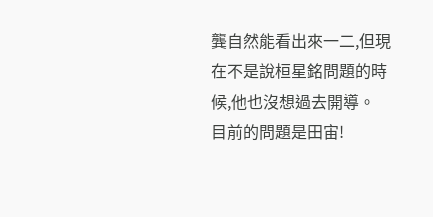龔自然能看出來一二,但現在不是說桓星銘問題的時候,他也沒想過去開導。
目前的問題是田宙!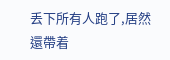丢下所有人跑了,居然還帶着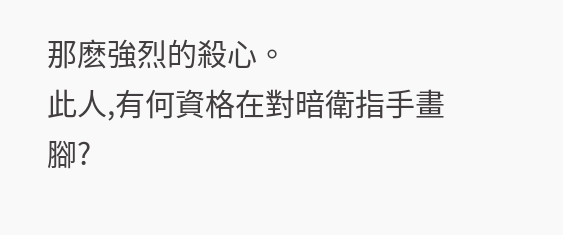那麽強烈的殺心。
此人,有何資格在對暗衛指手畫腳?